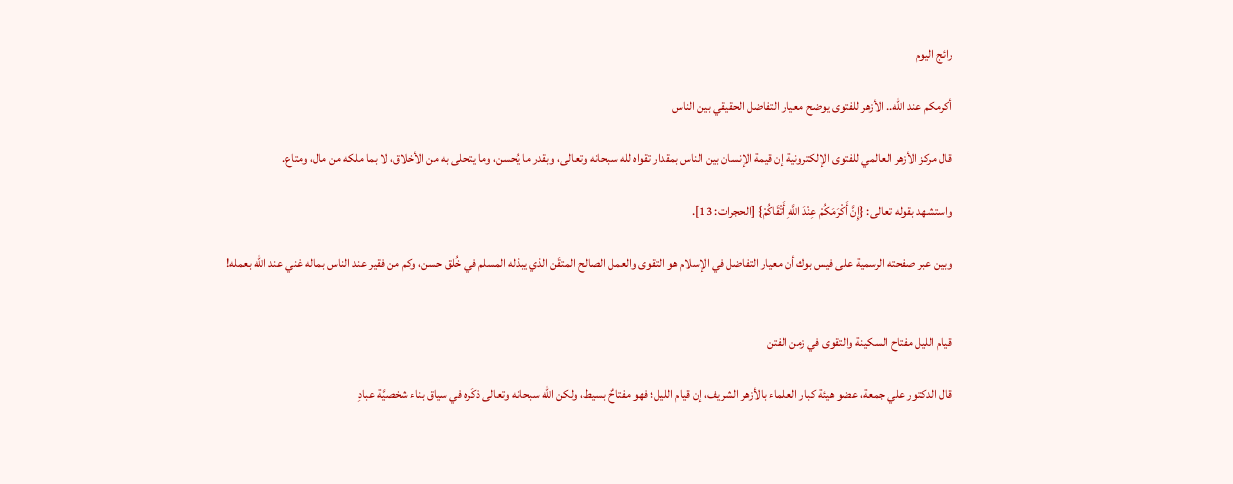رائج اليوم

أكرمكم عند الله.. الأزهر للفتوى يوضح معيار التفاضل الحقيقي بين الناس

قال مركز الأزهر العالمي للفتوى الإلكترونية إن قيمة الإنسان بين الناس بمقدار تقواه لله سبحانه وتعالى، وبقدر ما يُحسن، وما يتحلى به من الأخلاق، لا بما ملكه من مال، ومتاع.

واستشهد بقوله تعالى: {إِنَّ أَكْرَمَكُمْ عِنْدَ اللَّهِ أَتْقَاكُمْ} [الحجرات: 13].

وبين عبر صفحته الرسمية على فيس بوك أن معيار التفاضل في الإسلام هو التقوى والعمل الصالح المتقَن الذي يبذله المسلم في خُلق حسن، وكم من فقير عند الناس بماله غني عند الله بعمله!


قيام الليل مفتاح السكينة والتقوى في زمن الفتن

قال الدكتور علي جمعة، عضو هيئة كبار العلماء بالأزهر الشريف، إن قيام الليل؛ فهو مفتاحٌ بسيط، ولكن الله سبحانه وتعالى ذكَره في سياق بناء شخصيَّة عبادِ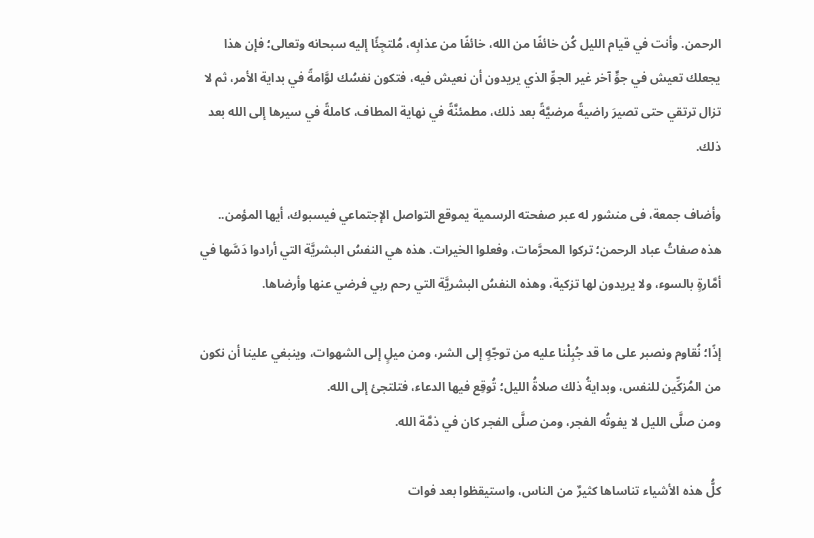الرحمن. وأنت في قيام الليل كُن خائفًا من الله، خائفًا من عذابِه، مُلتجِئًا إليه سبحانه وتعالى؛ فإن هذا يجعلك تعيش في جوٍّ آخر غير الجوِّ الذي يريدون أن نعيش فيه، فتكون نفسُك لوَّامةً في بداية الأمر، ثم لا تزال ترتقي حتى تصيرَ راضيةً مرضيَّةً بعد ذلك، مطمئنَّةً في نهاية المطاف، كاملةً في سيرها إلى الله بعد ذلك.

وأضاف جمعة، فى منشور له عبر صفحته الرسمية يموقع التواصل الإجتماعي فيسبوك، أيها المؤمن.. هذه صفاتُ عباد الرحمن؛ تركوا المحرَّمات، وفعلوا الخيرات. هذه هي النفسُ البشريَّة التي أرادوا دَسَّها في أمَّارةٍ بالسوء، ولا يريدون لها تزكية، وهذه النفسُ البشريَّة التي رحم ربي فرضي عنها وأرضاها.

إذًا؛ نُقاوم ونصبر على ما قد جُبِلْنا عليه من توجّهٍ إلى الشر، ومن ميلٍ إلى الشهوات، وينبغي علينا أن نكون من المُزكِّين للنفس، وبدايةُ ذلك صلاةُ الليل؛ تُوقِع فيها الدعاء، فتلتجئ إلى الله.
ومن صلَّى الليل لا يفوتُه الفجر، ومن صلَّى الفجر كان في ذمَّة الله.

كلُّ هذه الأشياء تناساها كثيرٌ من الناس، واستيقظوا بعد فوات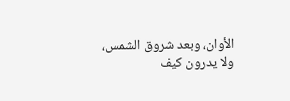الأوان، وبعد شروق الشمس، ولا يدرون كيف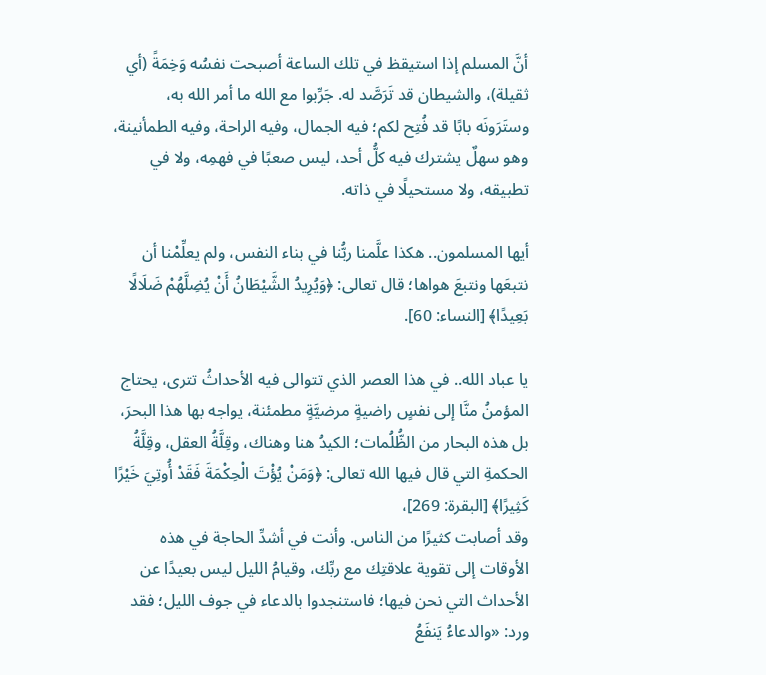أنَّ المسلم إذا استيقظ في تلك الساعة أصبحت نفسُه وَخِمَةً (أي ثقيلة)، والشيطان قد تَرَصَّد له. جَرِّبوا مع الله ما أمر الله به، وستَرَونَه بابًا قد فُتِح لكم؛ فيه الجمال، وفيه الراحة، وفيه الطمأنينة، وهو سهلٌ يشترك فيه كلُّ أحد، ليس صعبًا في فهمِه، ولا في تطبيقه، ولا مستحيلًا في ذاته.

أيها المسلمون.. هكذا علَّمنا ربُّنا في بناء النفس، ولم يعلِّمْنا أن نتبعَها ونتبعَ هواها؛ قال تعالى: ﴿وَيُرِيدُ الشَّيْطَانُ أَنْ يُضِلَّهُمْ ضَلَالًا بَعِيدًا﴾ [النساء: 60].

يا عباد الله.. في هذا العصر الذي تتوالى فيه الأحداثُ تترى، يحتاج المؤمنُ منَّا إلى نفسٍ راضيةٍ مرضيَّةٍ مطمئنة، يواجه بها هذا البحرَ، بل هذه البحار من الظُّلُمات؛ الكيدُ هنا وهناك، وقِلَّةُ العقل، وقِلَّةُ الحكمةِ التي قال فيها الله تعالى: ﴿وَمَنْ يُؤْتَ الْحِكْمَةَ فَقَدْ أُوتِيَ خَيْرًا كَثِيرًا﴾ [البقرة: 269]،
وقد أصابت كثيرًا من الناس. وأنت في أشدِّ الحاجة في هذه الأوقات إلى تقوية علاقتِك مع ربِّك، وقيامُ الليل ليس بعيدًا عن الأحداث التي نحن فيها؛ فاستنجدوا بالدعاء في جوف الليل؛ فقد ورد: «والدعاءُ يَنفَعُ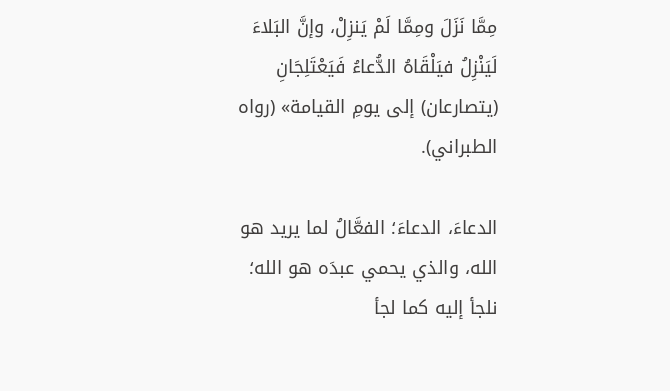مِمَّا نَزَلَ ومِمَّا لَمْ يَنزِلْ، وإنَّ البَلاءَ لَيَنْزِلُ فيَلْقَاهُ الدُّعاءُ فَيَعْتَلِجَانِ (يتصارعان) إلى يومِ القيامة» (رواه الطبراني).

الدعاءَ، الدعاءَ؛ الفعَّالُ لما يريد هو الله، والذي يحمي عبدَه هو الله؛ نلجأ إليه كما لجأ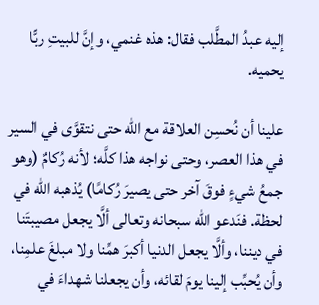إليه عبدُ المطَّلب فقال: هذه غنمي، وإنَّ للبيتِ ربًّا يحميه.

علينا أن نُحسِن العلاقة مع الله حتى نتقوَّى في السير في هذا العصر، وحتى نواجه هذا كلَّه؛ لأنه رُكامٌ (وهو جمعُ شيءٍ فوقَ آخر حتى يصيرَ رُكامًا) يُذهبه الله في لحظة. فنَدعو الله سبحانه وتعالى ألَّا يجعل مصيبتَنا في ديننا، وألَّا يجعل الدنيا أكبرَ همِّنا ولا مبلغَ علمِنا، وأن يُحبِّب إلينا يومَ لقائه، وأن يجعلنا شهداءَ في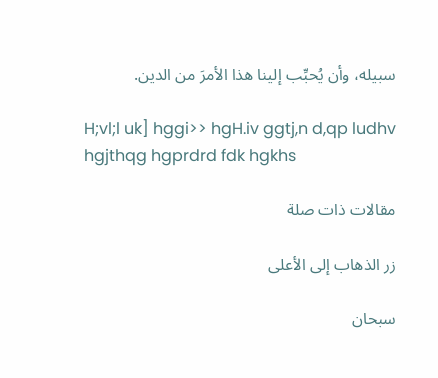سبيله، وأن يُحبِّب إلينا هذا الأمرَ من الدين.

H;vl;l uk] hggi>> hgH.iv ggtj,n d,qp ludhv hgjthqg hgprdrd fdk hgkhs

مقالات ذات صلة

زر الذهاب إلى الأعلى

سبحان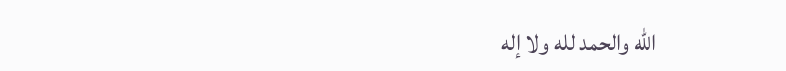الله والحمد لله ولا إله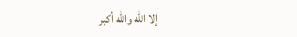إلا الله والله أكبر